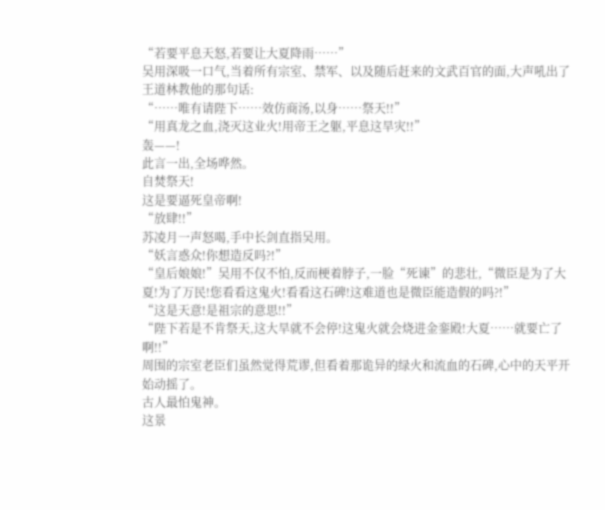“若要平息天怒,若要让大夏降雨……”
吴用深吸一口气,当着所有宗室、禁军、以及随后赶来的文武百官的面,大声吼出了王道林教他的那句话:
“……唯有请陛下……效仿商汤,以身……祭天!!”
“用真龙之血,浇灭这业火!用帝王之躯,平息这旱灾!!”
轰——!
此言一出,全场哗然。
自焚祭天!
这是要逼死皇帝啊!
“放肆!!”
苏凌月一声怒喝,手中长剑直指吴用。
“妖言惑众!你想造反吗?!”
“皇后娘娘!”吴用不仅不怕,反而梗着脖子,一脸“死谏”的悲壮,“微臣是为了大夏!为了万民!您看看这鬼火!看看这石碑!这难道也是微臣能造假的吗?!”
“这是天意!是祖宗的意思!!”
“陛下若是不肯祭天,这大旱就不会停!这鬼火就会烧进金銮殿!大夏……就要亡了啊!!”
周围的宗室老臣们虽然觉得荒谬,但看着那诡异的绿火和流血的石碑,心中的天平开始动摇了。
古人最怕鬼神。
这景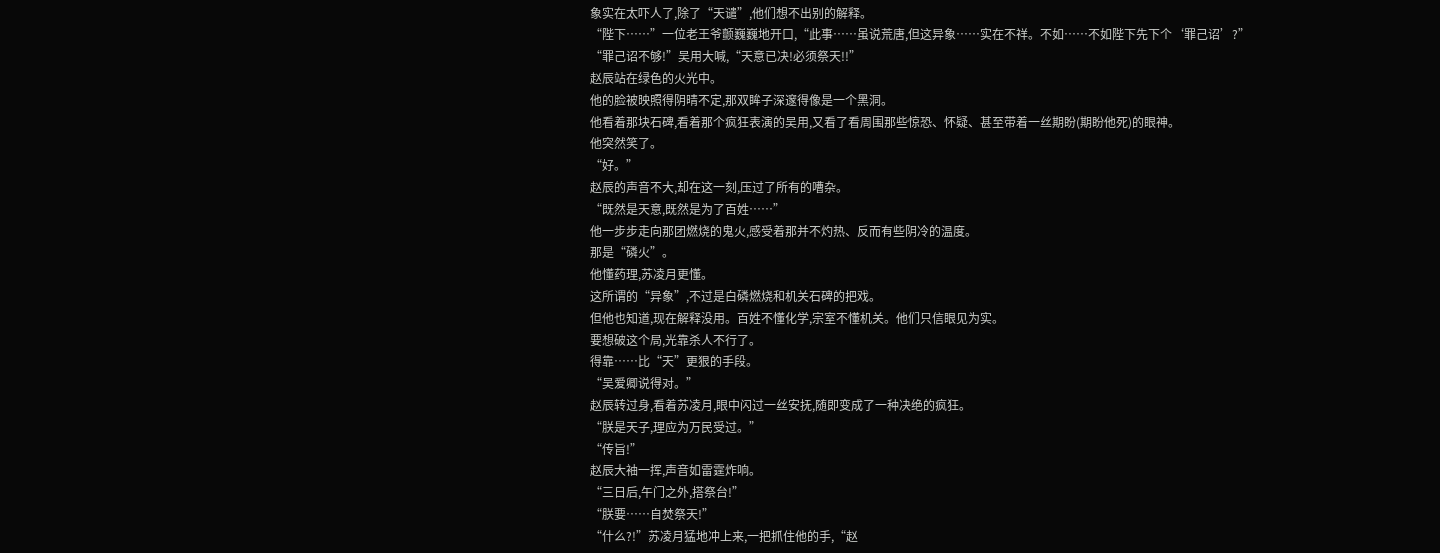象实在太吓人了,除了“天谴”,他们想不出别的解释。
“陛下……”一位老王爷颤巍巍地开口,“此事……虽说荒唐,但这异象……实在不祥。不如……不如陛下先下个‘罪己诏’?”
“罪己诏不够!”吴用大喊,“天意已决!必须祭天!!”
赵辰站在绿色的火光中。
他的脸被映照得阴晴不定,那双眸子深邃得像是一个黑洞。
他看着那块石碑,看着那个疯狂表演的吴用,又看了看周围那些惊恐、怀疑、甚至带着一丝期盼(期盼他死)的眼神。
他突然笑了。
“好。”
赵辰的声音不大,却在这一刻,压过了所有的嘈杂。
“既然是天意,既然是为了百姓……”
他一步步走向那团燃烧的鬼火,感受着那并不灼热、反而有些阴冷的温度。
那是“磷火”。
他懂药理,苏凌月更懂。
这所谓的“异象”,不过是白磷燃烧和机关石碑的把戏。
但他也知道,现在解释没用。百姓不懂化学,宗室不懂机关。他们只信眼见为实。
要想破这个局,光靠杀人不行了。
得靠……比“天”更狠的手段。
“吴爱卿说得对。”
赵辰转过身,看着苏凌月,眼中闪过一丝安抚,随即变成了一种决绝的疯狂。
“朕是天子,理应为万民受过。”
“传旨!”
赵辰大袖一挥,声音如雷霆炸响。
“三日后,午门之外,搭祭台!”
“朕要……自焚祭天!”
“什么?!”苏凌月猛地冲上来,一把抓住他的手,“赵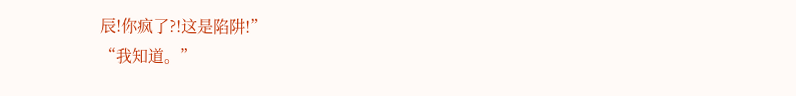辰!你疯了?!这是陷阱!”
“我知道。”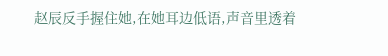赵辰反手握住她,在她耳边低语,声音里透着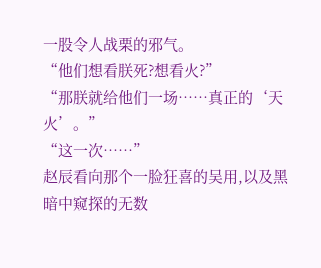一股令人战栗的邪气。
“他们想看朕死?想看火?”
“那朕就给他们一场……真正的‘天火’。”
“这一次……”
赵辰看向那个一脸狂喜的吴用,以及黑暗中窥探的无数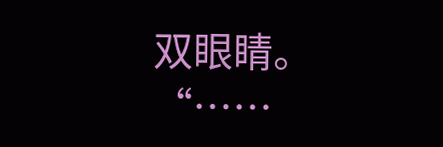双眼睛。
“……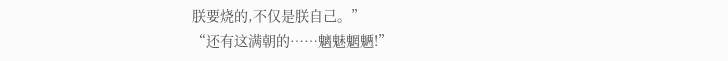朕要烧的,不仅是朕自己。”
“还有这满朝的……魑魅魍魉!”